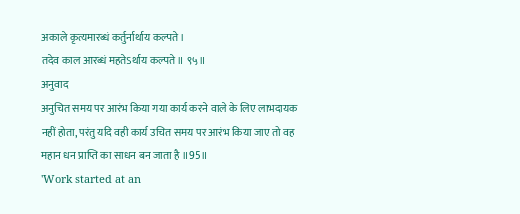अकाले कृत्यमारब्धं कर्तुर्नार्थाय कल्पते।
तदेव काल आरब्धं महतेऽर्थाय कल्पते॥ ९५॥
अनुवाद
अनुचित समय पर आरंभ किया गया कार्य करने वाले के लिए लाभदायक नहीं होता, परंतु यदि वही कार्य उचित समय पर आरंभ किया जाए तो वह महान धन प्राप्ति का साधन बन जाता है ॥95॥
'Work started at an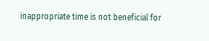inappropriate time is not beneficial for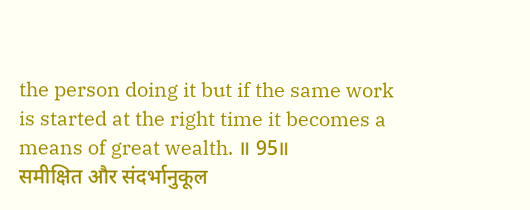the person doing it but if the same work is started at the right time it becomes a means of great wealth. ॥ 95॥
समीक्षित और संदर्भानुकूल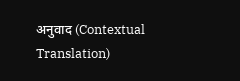अनुवाद (Contextual Translation)